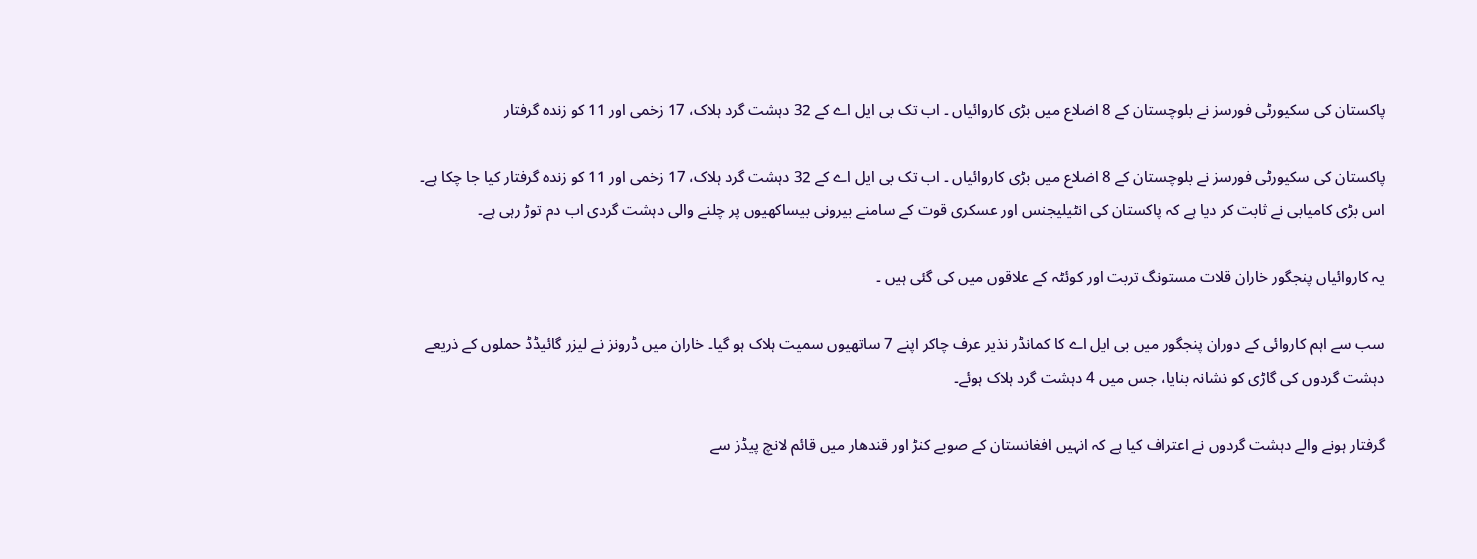پاکستان کی سکیورٹی فورسز نے بلوچستان کے 8 اضلاع میں بڑی کاروائیاں ۔ اب تک بی ایل اے کے 32 دہشت گرد ہلاک، 17 زخمی اور 11 کو زندہ گرفتار

پاکستان کی سکیورٹی فورسز نے بلوچستان کے 8 اضلاع میں بڑی کاروائیاں ۔ اب تک بی ایل اے کے 32 دہشت گرد ہلاک، 17 زخمی اور 11 کو زندہ گرفتار کیا جا چکا ہے۔ اس بڑی کامیابی نے ثابت کر دیا ہے کہ پاکستان کی انٹیلیجنس اور عسکری قوت کے سامنے بیرونی بیساکھیوں پر چلنے والی دہشت گردی اب دم توڑ رہی ہے۔

یہ کاروائیاں پنجگور خاران قلات مستونگ تربت اور کوئٹہ کے علاقوں میں کی گئی ہیں ۔

سب سے اہم کاروائی کے دوران پنجگور میں بی ایل اے کا کمانڈر نذیر عرف چاکر اپنے 7 ساتھیوں سمیت ہلاک ہو گیا۔ خاران میں ڈرونز نے لیزر گائیڈڈ حملوں کے ذریعے دہشت گردوں کی گاڑی کو نشانہ بنایا، جس میں 4 دہشت گرد ہلاک ہوئے۔

گرفتار ہونے والے دہشت گردوں نے اعتراف کیا ہے کہ انہیں افغانستان کے صوبے کنڑ اور قندھار میں قائم لانچ پیڈز سے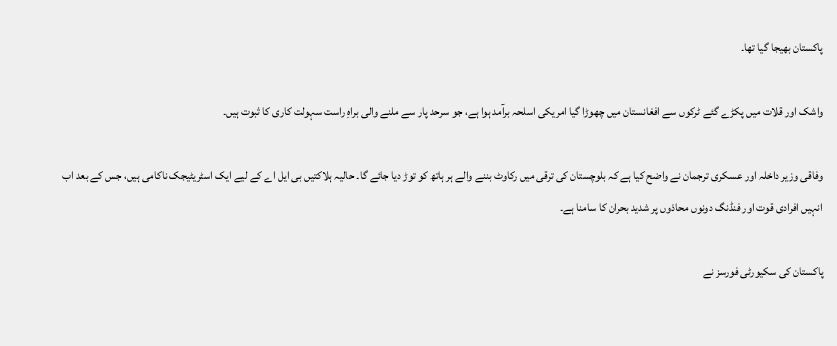پاکستان بھیجا گیا تھا۔

واشک اور قلات میں پکڑے گئے ٹرکوں سے افغانستان میں چھوڑا گیا امریکی اسلحہ برآمد ہوا ہے، جو سرحد پار سے ملنے والی براہِ راست سہولت کاری کا ثبوت ہیں۔

وفاقی وزیر داخلہ اور عسکری ترجمان نے واضح کیا ہے کہ بلوچستان کی ترقی میں رکاوٹ بننے والے ہر ہاتھ کو توڑ دیا جائے گا۔ حالیہ ہلاکتیں بی ایل اے کے لیے ایک اسٹریٹیجک ناکامی ہیں، جس کے بعد اب انہیں افرادی قوت اور فنڈنگ دونوں محاذوں پر شدید بحران کا سامنا ہے۔

پاکستان کی سکیورٹی فورسز نے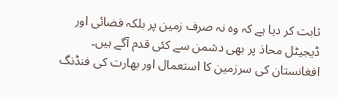ثابت کر دیا ہے کہ وہ نہ صرف زمین پر بلکہ فضائی اور ڈیجیٹل محاذ پر بھی دشمن سے کئی قدم آگے ہیں۔ افغانستان کی سرزمین کا استعمال اور بھارت کی فنڈنگ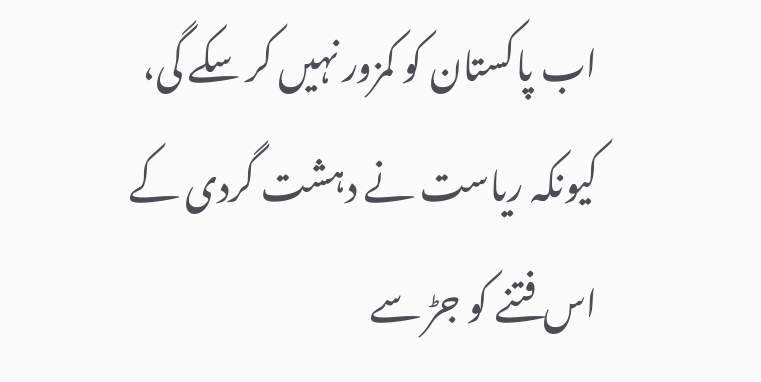اب پاکستان کو کمزور نہیں کر سکے گی، کیونکہ ریاست نے دہشت گردی کے اس فتنے کو جڑ سے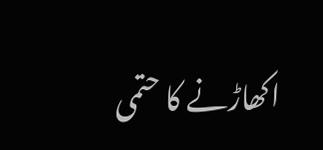اکھاڑنے کا حتمی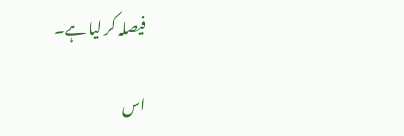فیصلہ کر لیا ہے۔

اس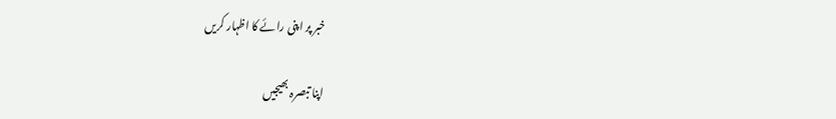خبر پر اپنی رائے کا اظہار کریں

اپنا تبصرہ بھیجیں